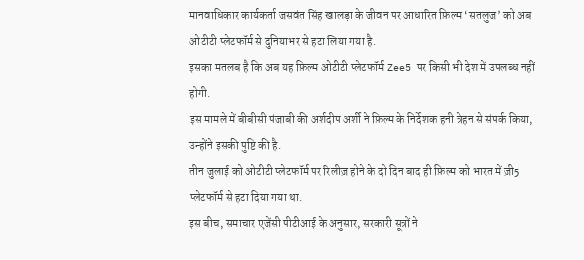मानवाधिकार कार्यकर्ता जसवंत सिंह खालड़ा के जीवन पर आधारित फ़िल्म ‘सतलुज’ को अब ओटीटी प्लेटफॉर्म से दुनियाभर से हटा लिया गया है.
इसका मतलब है कि अब यह फ़िल्म ओटीटी प्लेटफॉर्म Zee5 पर किसी भी देश में उपलब्ध नहीं होगी.
इस मामले में बीबीसी पंजाबी की अर्शदीप अर्शी ने फ़िल्म के निर्देशक हनी त्रेहन से संपर्क किया, उन्होंने इसकी पुष्टि की है.
तीन जुलाई को ओटीटी प्लेटफॉर्म पर रिलीज़ होने के दो दिन बाद ही फ़िल्म को भारत में ज़ी5 प्लेटफॉर्म से हटा दिया गया था.
इस बीच, समाचार एजेंसी पीटीआई के अनुसार, सरकारी सूत्रों ने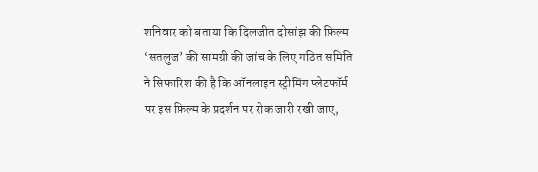शनिवार को बताया कि दिलजीत दोसांझ की फ़िल्म ‘सतलुज’ की सामग्री की जांच के लिए गठित समिति ने सिफारिश की है कि ऑनलाइन स्ट्रीमिंग प्लेटफॉर्म पर इस फ़िल्म के प्रदर्शन पर रोक जारी रखी जाए,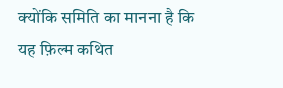क्योंकि समिति का मानना है कि यह फ़िल्म कथित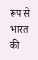रूप से भारत की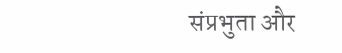संप्रभुता और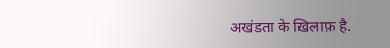अखंडता के ख़िलाफ़ है.